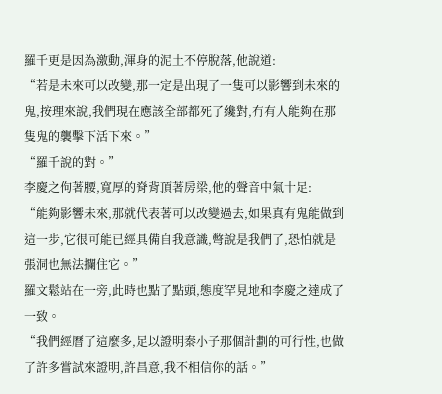羅千更是因為激動,渾身的泥土不停脫落,他說道:
“若是未來可以改變,那一定是出現了一隻可以影響到未來的鬼,按理來說,我們現在應該全部都死了纔對,冇有人能夠在那隻鬼的襲擊下活下來。”
“羅千說的對。”
李慶之佝著腰,寬厚的脊背頂著房梁,他的聲音中氣十足:
“能夠影響未來,那就代表著可以改變過去,如果真有鬼能做到這一步,它很可能已經具備自我意識,彆說是我們了,恐怕就是張洞也無法攔住它。”
羅文鬆站在一旁,此時也點了點頭,態度罕見地和李慶之達成了一致。
“我們經曆了這麼多,足以證明秦小子那個計劃的可行性,也做了許多嘗試來證明,許昌意,我不相信你的話。”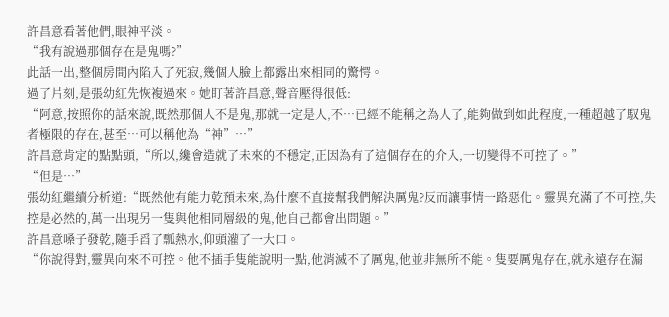許昌意看著他們,眼神平淡。
“我有說過那個存在是鬼嗎?”
此話一出,整個房間內陷入了死寂,幾個人臉上都露出來相同的驚愕。
過了片刻,是張幼紅先恢複過來。她盯著許昌意,聲音壓得很低:
“阿意,按照你的話來說,既然那個人不是鬼,那就一定是人,不…已經不能稱之為人了,能夠做到如此程度,一種超越了馭鬼者極限的存在,甚至…可以稱他為“神”…”
許昌意肯定的點點頭,“所以,纔會造就了未來的不穩定,正因為有了這個存在的介入,一切變得不可控了。”
“但是…”
張幼紅繼續分析道:“既然他有能力乾預未來,為什麼不直接幫我們解決厲鬼?反而讓事情一路惡化。靈異充滿了不可控,失控是必然的,萬一出現另一隻與他相同層級的鬼,他自己都會出問題。”
許昌意嗓子發乾,隨手舀了瓢熱水,仰頭灌了一大口。
“你說得對,靈異向來不可控。他不插手隻能說明一點,他消滅不了厲鬼,他並非無所不能。隻要厲鬼存在,就永遠存在漏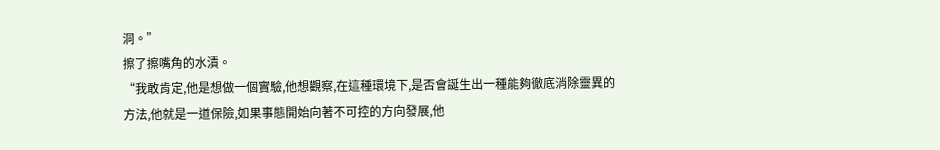洞。”
擦了擦嘴角的水漬。
“我敢肯定,他是想做一個實驗,他想觀察,在這種環境下,是否會誕生出一種能夠徹底消除靈異的方法,他就是一道保險,如果事態開始向著不可控的方向發展,他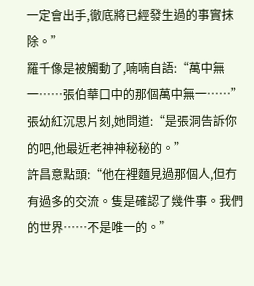一定會出手,徹底將已經發生過的事實抹除。”
羅千像是被觸動了,喃喃自語:“萬中無一……張伯華口中的那個萬中無一……”
張幼紅沉思片刻,她問道:“是張洞告訴你的吧,他最近老神神秘秘的。”
許昌意點頭:“他在裡麵見過那個人,但冇有過多的交流。隻是確認了幾件事。我們的世界……不是唯一的。”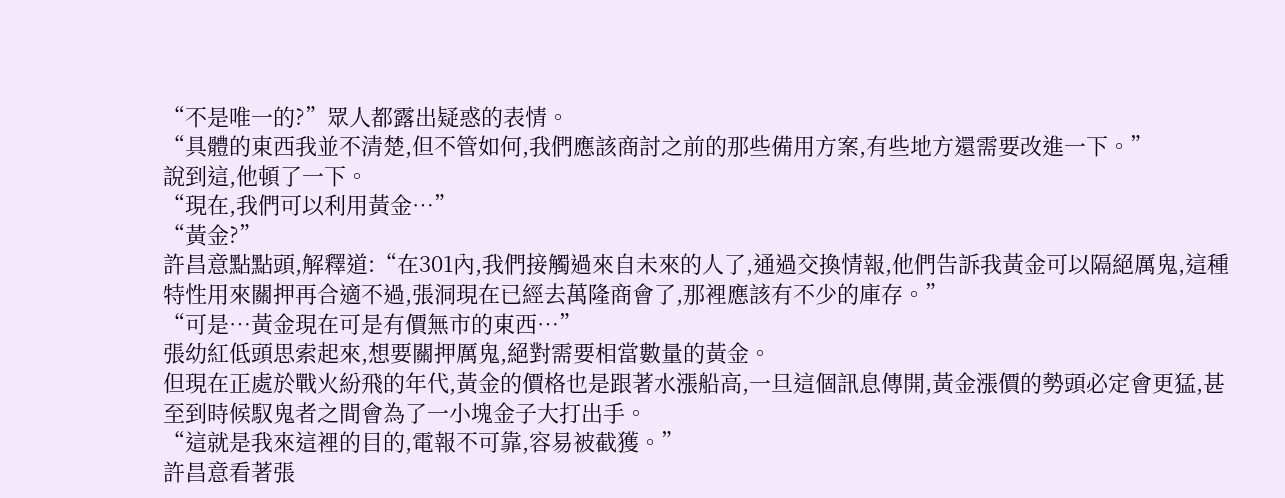“不是唯一的?”眾人都露出疑惑的表情。
“具體的東西我並不清楚,但不管如何,我們應該商討之前的那些備用方案,有些地方還需要改進一下。”
說到這,他頓了一下。
“現在,我們可以利用黃金…”
“黃金?”
許昌意點點頭,解釋道:“在301內,我們接觸過來自未來的人了,通過交換情報,他們告訴我黃金可以隔絕厲鬼,這種特性用來關押再合適不過,張洞現在已經去萬隆商會了,那裡應該有不少的庫存。”
“可是…黃金現在可是有價無市的東西…”
張幼紅低頭思索起來,想要關押厲鬼,絕對需要相當數量的黃金。
但現在正處於戰火紛飛的年代,黃金的價格也是跟著水漲船高,一旦這個訊息傳開,黃金漲價的勢頭必定會更猛,甚至到時候馭鬼者之間會為了一小塊金子大打出手。
“這就是我來這裡的目的,電報不可靠,容易被截獲。”
許昌意看著張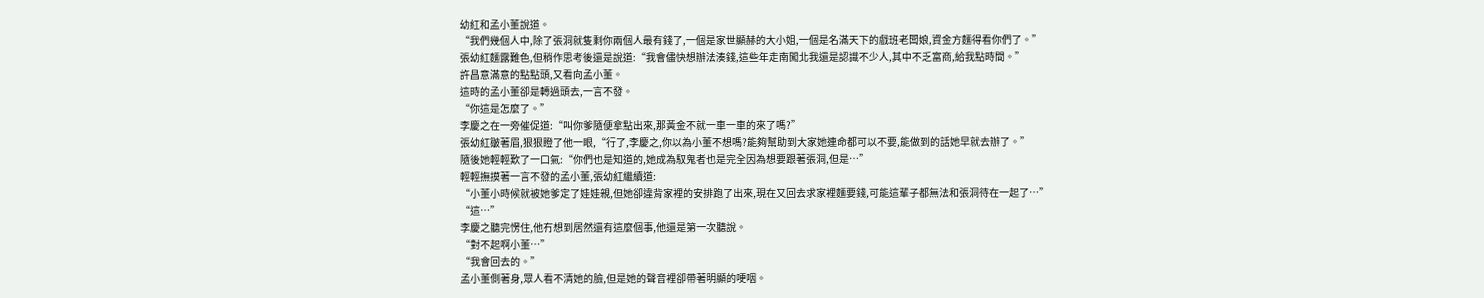幼紅和孟小董說道。
“我們幾個人中,除了張洞就隻剩你兩個人最有錢了,一個是家世顯赫的大小姐,一個是名滿天下的戲班老闆娘,資金方麵得看你們了。”
張幼紅麵露難色,但稍作思考後還是說道:“我會儘快想辦法湊錢,這些年走南闖北我還是認識不少人,其中不乏富商,給我點時間。”
許昌意滿意的點點頭,又看向孟小董。
這時的孟小董卻是轉過頭去,一言不發。
“你這是怎麼了。”
李慶之在一旁催促道:“叫你爹隨便拿點出來,那黃金不就一車一車的來了嗎?”
張幼紅皺著眉,狠狠瞪了他一眼,“行了,李慶之,你以為小董不想嗎?能夠幫助到大家她連命都可以不要,能做到的話她早就去辦了。”
隨後她輕輕歎了一口氣:“你們也是知道的,她成為馭鬼者也是完全因為想要跟著張洞,但是…”
輕輕撫摸著一言不發的孟小董,張幼紅繼續道:
“小董小時候就被她爹定了娃娃親,但她卻違背家裡的安排跑了出來,現在又回去求家裡麵要錢,可能這輩子都無法和張洞待在一起了…”
“這…”
李慶之聽完愣住,他冇想到居然還有這麼個事,他還是第一次聽說。
“對不起啊小董…”
“我會回去的。”
孟小董側著身,眾人看不清她的臉,但是她的聲音裡卻帶著明顯的哽咽。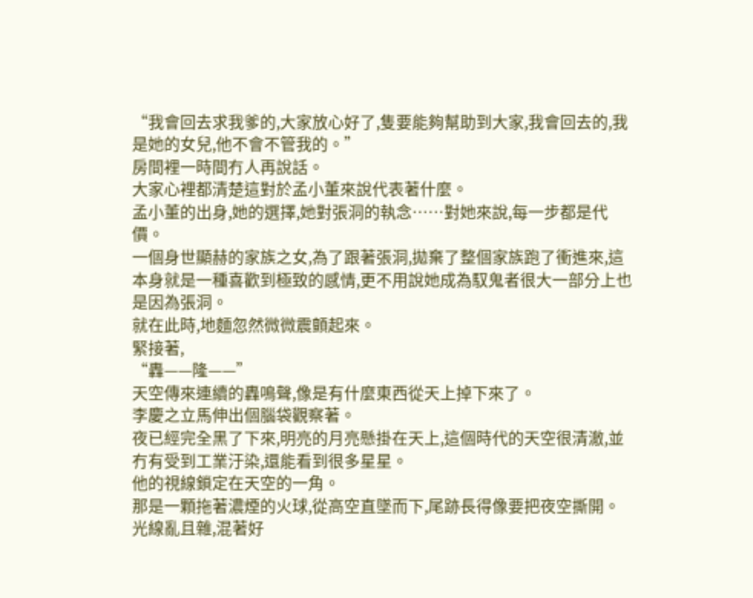“我會回去求我爹的,大家放心好了,隻要能夠幫助到大家,我會回去的,我是她的女兒,他不會不管我的。”
房間裡一時間冇人再說話。
大家心裡都清楚這對於孟小董來說代表著什麼。
孟小董的出身,她的選擇,她對張洞的執念……對她來說,每一步都是代價。
一個身世顯赫的家族之女,為了跟著張洞,拋棄了整個家族跑了衝進來,這本身就是一種喜歡到極致的感情,更不用說她成為馭鬼者很大一部分上也是因為張洞。
就在此時,地麵忽然微微震顫起來。
緊接著,
“轟——隆——”
天空傳來連續的轟鳴聲,像是有什麼東西從天上掉下來了。
李慶之立馬伸出個腦袋觀察著。
夜已經完全黑了下來,明亮的月亮懸掛在天上,這個時代的天空很清澈,並冇有受到工業汙染,還能看到很多星星。
他的視線鎖定在天空的一角。
那是一顆拖著濃煙的火球,從高空直墜而下,尾跡長得像要把夜空撕開。光線亂且雜,混著好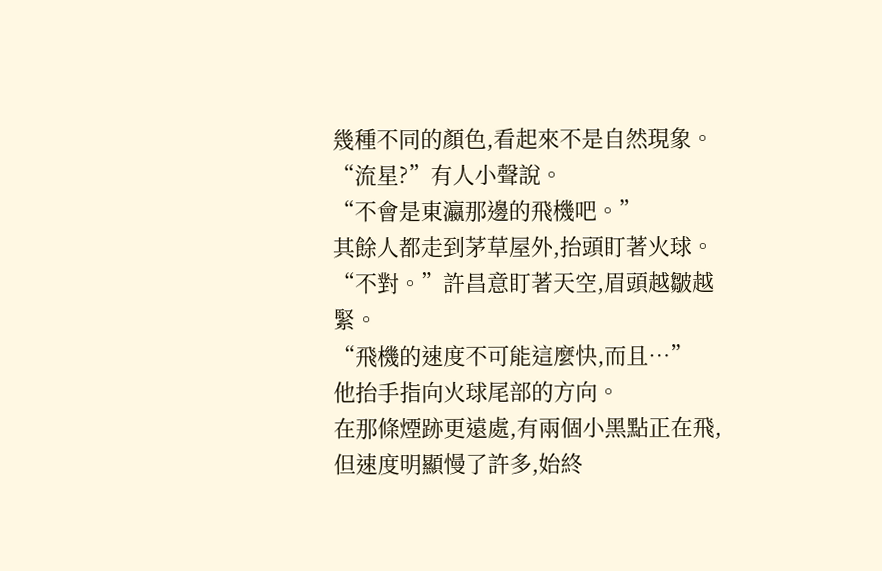幾種不同的顏色,看起來不是自然現象。
“流星?”有人小聲說。
“不會是東瀛那邊的飛機吧。”
其餘人都走到茅草屋外,抬頭盯著火球。
“不對。”許昌意盯著天空,眉頭越皺越緊。
“飛機的速度不可能這麼快,而且…”
他抬手指向火球尾部的方向。
在那條煙跡更遠處,有兩個小黑點正在飛,但速度明顯慢了許多,始終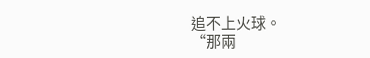追不上火球。
“那兩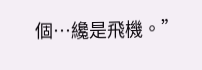個…纔是飛機。”